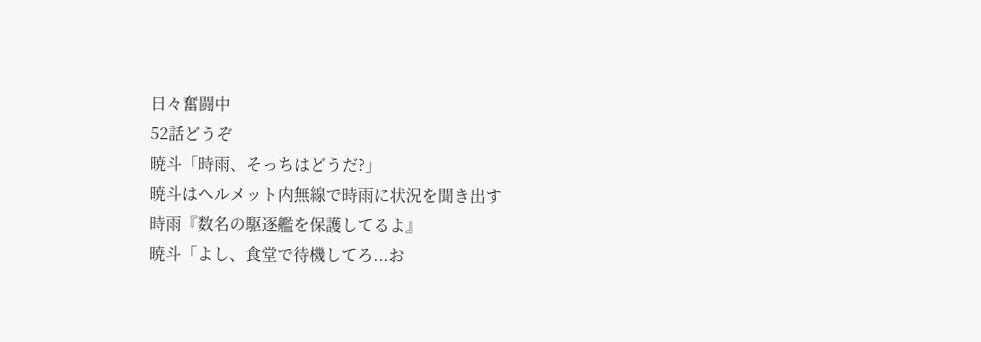日々奮闘中
52話どうぞ
暁斗「時雨、そっちはどうだ?」
暁斗はヘルメット内無線で時雨に状況を聞き出す
時雨『数名の駆逐艦を保護してるよ』
暁斗「よし、食堂で待機してろ...お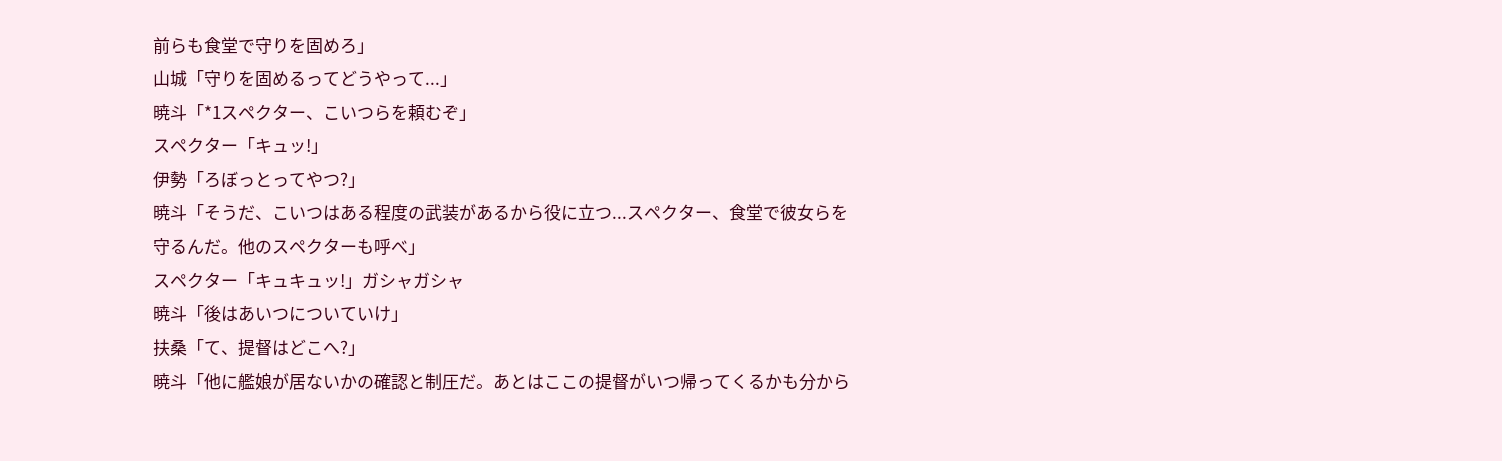前らも食堂で守りを固めろ」
山城「守りを固めるってどうやって...」
暁斗「*1スペクター、こいつらを頼むぞ」
スペクター「キュッ!」
伊勢「ろぼっとってやつ?」
暁斗「そうだ、こいつはある程度の武装があるから役に立つ...スペクター、食堂で彼女らを守るんだ。他のスペクターも呼べ」
スペクター「キュキュッ!」ガシャガシャ
暁斗「後はあいつについていけ」
扶桑「て、提督はどこへ?」
暁斗「他に艦娘が居ないかの確認と制圧だ。あとはここの提督がいつ帰ってくるかも分から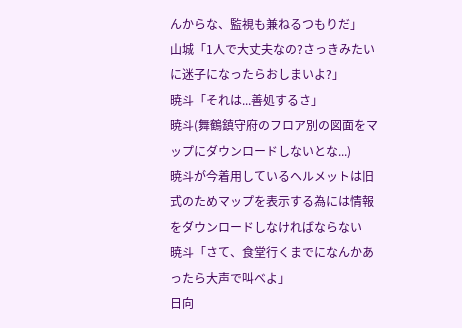んからな、監視も兼ねるつもりだ」
山城「1人で大丈夫なの?さっきみたいに迷子になったらおしまいよ?」
暁斗「それは...善処するさ」
暁斗(舞鶴鎮守府のフロア別の図面をマップにダウンロードしないとな...)
暁斗が今着用しているヘルメットは旧式のためマップを表示する為には情報をダウンロードしなければならない
暁斗「さて、食堂行くまでになんかあったら大声で叫べよ」
日向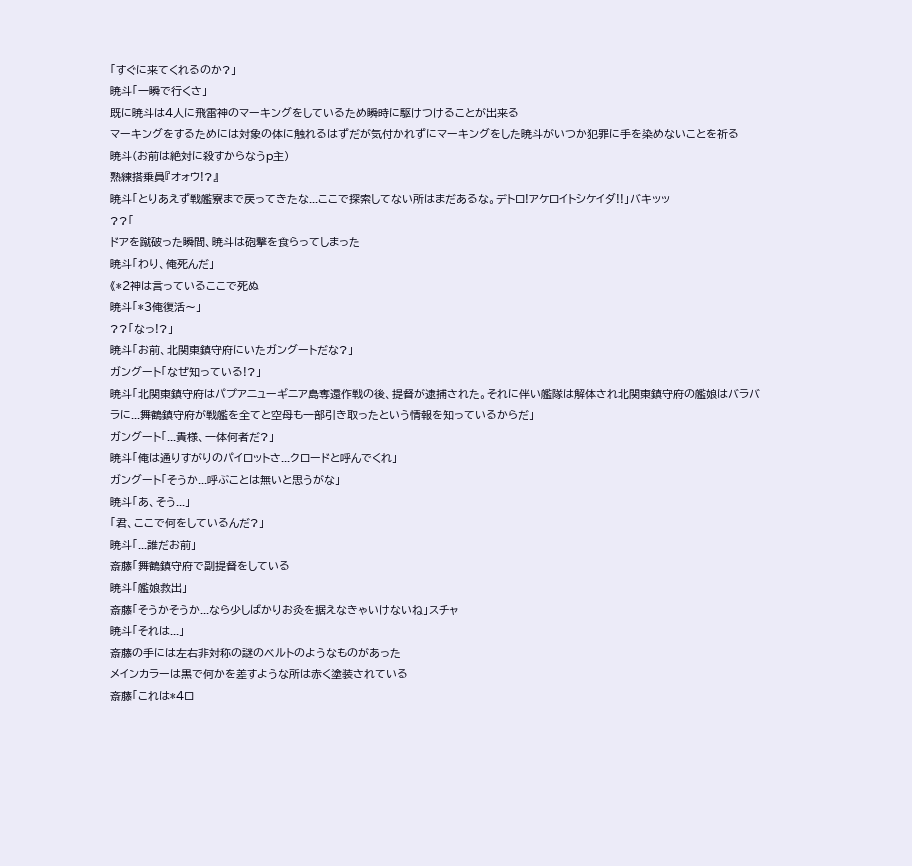「すぐに来てくれるのか?」
暁斗「一瞬で行くさ」
既に暁斗は4人に飛雷神のマーキングをしているため瞬時に駆けつけることが出来る
マーキングをするためには対象の体に触れるはずだが気付かれずにマーキングをした暁斗がいつか犯罪に手を染めないことを祈る
暁斗(お前は絶対に殺すからなうp主)
熟練搭乗員『オォウ!?』
暁斗「とりあえず戦艦寮まで戻ってきたな...ここで探索してない所はまだあるな。デトロ!アケロイトシケイダ!!」バキッッ
??「
ドアを蹴破った瞬間、暁斗は砲撃を食らってしまった
暁斗「わり、俺死んだ」
《*2神は言っているここで死ぬ
暁斗「*3俺復活〜」
??「なっ!?」
暁斗「お前、北関東鎮守府にいたガングートだな?」
ガングート「なぜ知っている!?」
暁斗「北関東鎮守府はパプアニューギニア島奪還作戦の後、提督が逮捕された。それに伴い艦隊は解体され北関東鎮守府の艦娘はバラバラに...舞鶴鎮守府が戦艦を全てと空母も一部引き取ったという情報を知っているからだ」
ガングート「...貴様、一体何者だ?」
暁斗「俺は通りすがりのパイロットさ...クロードと呼んでくれ」
ガングート「そうか...呼ぶことは無いと思うがな」
暁斗「あ、そう...」
「君、ここで何をしているんだ?」
暁斗「...誰だお前」
斎藤「舞鶴鎮守府で副提督をしている
暁斗「艦娘救出」
斎藤「そうかそうか...なら少しばかりお灸を据えなきゃいけないね」スチャ
暁斗「それは...」
斎藤の手には左右非対称の謎のベルトのようなものがあった
メインカラーは黒で何かを差すような所は赤く塗装されている
斎藤「これは*4ロ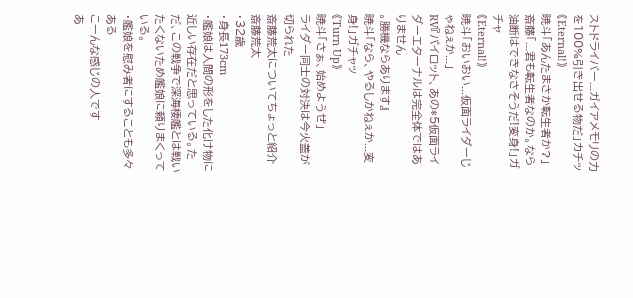ストドライバー...ガイアメモリの力を100%引き出せる物だ」カチッ
《Eternal!》
暁斗「あんたまさか転生者か?」
斎藤「...君も転生者なのか。なら油断はできなさそうだ!変身!」ガチャ
《Eternal!》
暁斗「おいおい...仮面ライダーじゃねぇか...」
RV『パイロット、あの*5仮面ライダーエターナルは完全体ではありません
。勝機ならあります』
暁斗「なら、やるしかねぇか...変身!」ガチャッ
《Turn Up》
暁斗「さぁ、始めようぜ」
ライダー同士の対決は今火蓋が切られた
斎藤荒太についてちょっと紹介
斎藤荒太
・32歳
・身長173cm
・艦娘は人間の形をした化け物に近しい存在だと思っている。ただ、この戦争で深海棲艦とは戦いたくないため艦娘に頼りまくっている。
・艦娘を慰み者にすることも多々ある
こーんな感じの人です
あ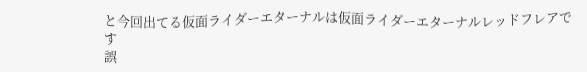と今回出てる仮面ライダーエターナルは仮面ライダーエターナルレッドフレアです
誤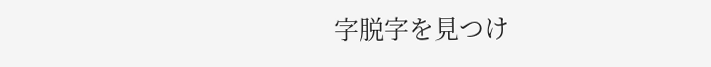字脱字を見つけ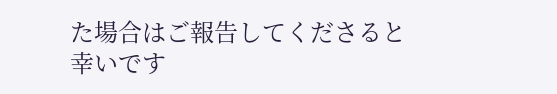た場合はご報告してくださると幸いです